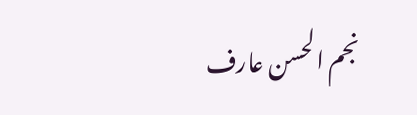نجم الحسن عارف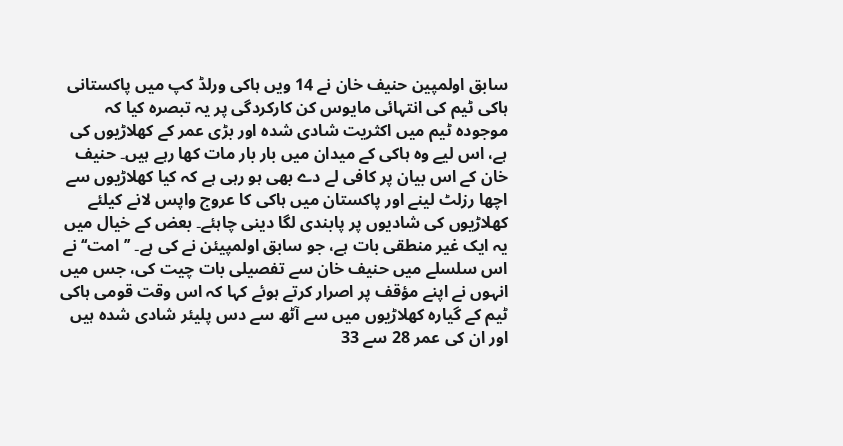سابق اولمپین حنیف خان نے 14 ویں ہاکی ورلڈ کپ میں پاکستانی ہاکی ٹیم کی انتہائی مایوس کن کارکردگی پر یہ تبصرہ کیا کہ موجودہ ٹیم میں اکثریت شادی شدہ اور بڑی عمر کے کھلاڑیوں کی ہے، اس لیے وہ ہاکی کے میدان میں بار بار مات کھا رہے ہیں۔ حنیف خان کے اس بیان پر کافی لے دے بھی ہو رہی ہے کہ کیا کھلاڑیوں سے اچھا رزلٹ لینے اور پاکستان میں ہاکی کا عروج واپس لانے کیلئے کھلاڑیوں کی شادیوں پر پابندی لگا دینی چاہئے۔ بعض کے خیال میں یہ ایک غیر منطقی بات ہے، جو سابق اولمپیئن نے کی ہے۔ ’’امت‘‘ نے اس سلسلے میں حنیف خان سے تفصیلی بات چیت کی، جس میں انہوں نے اپنے مؤقف پر اصرار کرتے ہوئے کہا کہ اس وقت قومی ہاکی ٹیم کے گیارہ کھلاڑیوں میں سے آٹھ سے دس پلیئر شادی شدہ ہیں اور ان کی عمر 28 سے 33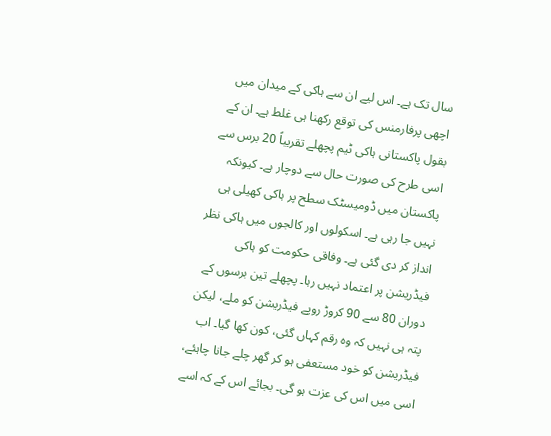سال تک ہے۔ اس لیے ان سے ہاکی کے میدان میں اچھی پرفارمنس کی توقع رکھنا ہی غلط ہے۔ ان کے بقول پاکستانی ہاکی ٹیم پچھلے تقریباً 20 برس سے اسی طرح کی صورت حال سے دوچار ہے۔ کیونکہ پاکستان میں ڈومیسٹک سطح پر ہاکی کھیلی ہی نہیں جا رہی ہے۔ اسکولوں اور کالجوں میں ہاکی نظر انداز کر دی گئی ہے۔ وفاقی حکومت کو ہاکی فیڈریشن پر اعتماد نہیں رہا۔ پچھلے تین برسوں کے دوران 80 سے 90 کروڑ روپے فیڈریشن کو ملے، لیکن پتہ ہی نہیں کہ وہ رقم کہاں گئی، کون کھا گیا۔ اب فیڈریشن کو خود مستعفی ہو کر گھر چلے جانا چاہئے، اسی میں اس کی عزت ہو گی۔ بجائے اس کے کہ اسے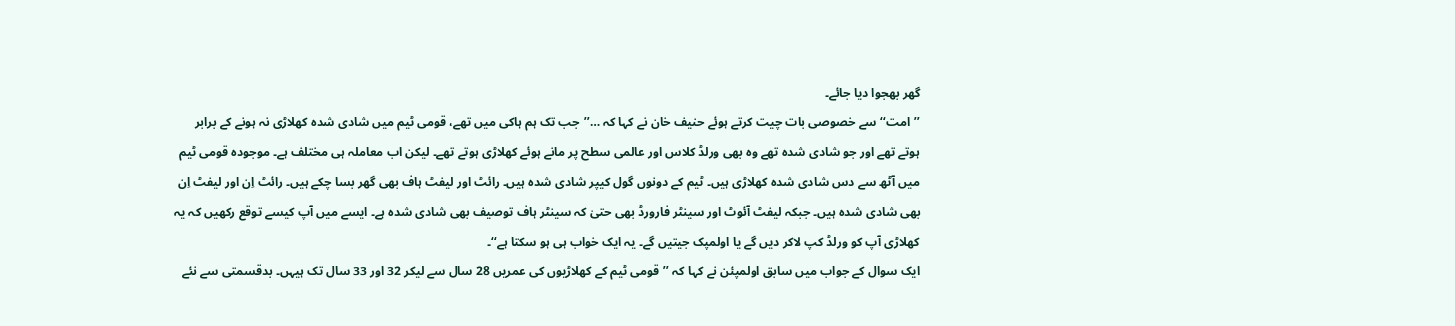گھر بھجوا دیا جائے۔
’’امت‘‘ سے خصوصی بات چیت کرتے ہوئے حنیف خان نے کہا کہ …’’جب تک ہم ہاکی میں تھے، قومی ٹیم میں شادی شدہ کھلاڑی نہ ہونے کے برابر ہوتے تھے اور جو شادی شدہ تھے وہ بھی ورلڈ کلاس اور عالمی سطح پر مانے ہوئے کھلاڑی ہوتے تھے۔ لیکن اب معاملہ ہی مختلف ہے۔ موجودہ قومی ٹیم میں آٹھ سے دس شادی شدہ کھلاڑی ہیں۔ ٹیم کے دونوں گول کیپر شادی شدہ ہیں۔ رائٹ اور لیفٹ ہاف بھی گھر بسا چکے ہیں۔ رائٹ اِن اور لیفٹ اِن بھی شادی شدہ ہیں۔ جبکہ لیفٹ آئوٹ اور سینٹر فارورڈ بھی حتیٰ کہ سینٹر ہاف توصیف بھی شادی شدہ ہے۔ ایسے میں آپ کیسے توقع رکھیں کہ یہ کھلاڑی آپ کو ورلڈ کپ لاکر دیں گے یا اولمپک جیتیں گے۔ یہ ایک خواب ہی ہو سکتا ہے‘‘۔
ایک سوال کے جواب میں سابق اولمپئن نے کہا کہ ’’قومی ٹیم کے کھلاڑیوں کی عمریں 28 سال سے لیکر 32 اور 33 سال تک ہیہں۔ بدقسمتی سے نئے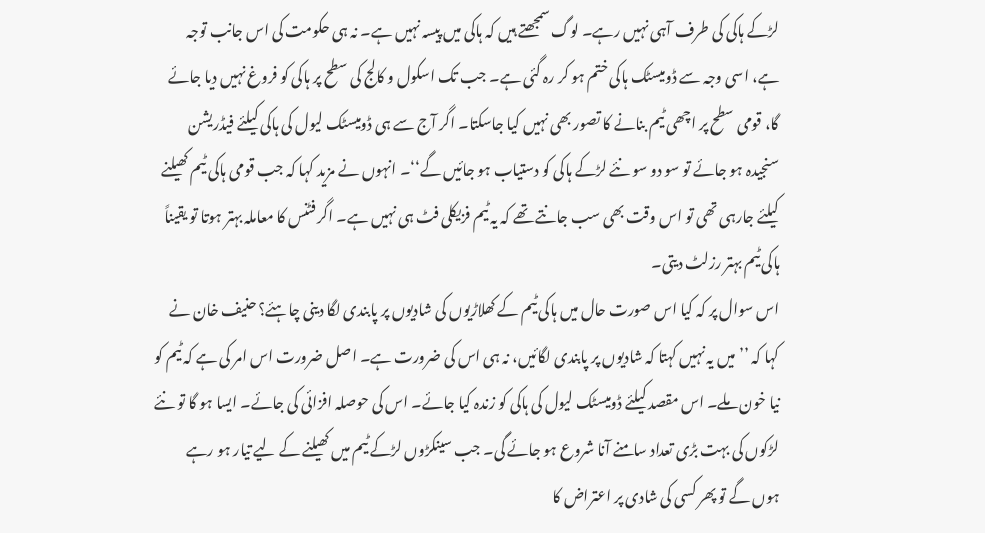لڑکے ہاکی کی طرف آہی نہیں رہے۔ لوگ سمجھتے ہیں کہ ہاکی میں پیسہ نہیں ہے۔ نہ ہی حکومت کی اس جانب توجہ ہے، اسی وجہ سے ڈومیسٹک ہاکی ختم ہو کر رہ گئی ہے۔ جب تک اسکول و کالج کی سطح پر ہاکی کو فروغ نہیں دیا جائے گا، قومی سطح پر اچھی ٹیم بنانے کا تصور بھی نہیں کیا جاسکتا۔ اگر آج سے ہی ڈومیسٹک لیول کی ہاکی کیلئے فیڈریشن سنجیدہ ہو جائے تو سو دو سو نئے لڑکے ہاکی کو دستیاب ہو جائیں گے‘‘۔ انہوں نے مزید کہا کہ جب قومی ہاکی ٹیم کھیلنے کیلئے جارہی تھی تو اس وقت بھی سب جانتے تھے کہ یہ ٹیم فزیکلی فٹ ہی نہیں ہے۔ اگر فٹنس کا معاملہ بہتر ہوتا تو یقیناً ہاکی ٹیم بہتر رزلٹ دیتی۔
اس سوال پر کہ کیا اس صورت حال میں ہاکی ٹیم کے کھلاڑیوں کی شادیوں پر پابندی لگا دینی چاہئے؟ حنیف خان نے کہا کہ ’’میں یہ نہیں کہتا کہ شادیوں پر پابندی لگائیں، نہ ہی اس کی ضرورت ہے۔ اصل ضرورت اس امر کی ہے کہ ٹیم کو نیا خون ملے۔ اس مقصد کیلئے ڈومیسٹک لیول کی ہاکی کو زندہ کیا جائے۔ اس کی حوصلہ افزائی کی جائے۔ ایسا ہو گا تو نئے لڑکوں کی بہت بڑی تعداد سامنے آنا شروع ہو جائے گی۔ جب سینکڑوں لڑکے ٹیم میں کھیلنے کے لیے تیار ہو رہے ہوں گے تو پھر کسی کی شادی پر اعتراض کا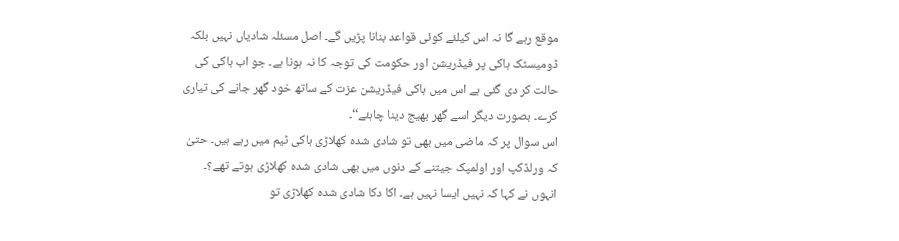موقع رہے گا نہ اس کیلئے کوئی قواعد بنانا پڑیں گے۔ اصل مسئلہ شادیاں نہیں بلکہ ڈومیسٹک ہاکی پر فیڈریشن اور حکومت کی توجہ کا نہ ہونا ہے۔ جو اب ہاکی کی حالت کر دی گئی ہے اس میں ہاکی فیڈریشن عزت کے ساتھ خود گھر جانے کی تیاری کرے۔ بصورت دیگر اسے گھر بھیج دینا چاہئے‘‘۔
اس سوال پر کہ ماضی میں بھی تو شادی شدہ کھلاڑی ہاکی ٹیم میں رہے ہیں۔ حتیٰ کہ ورلڈکپ اور اولمپک جیتنے کے دنوں میں بھی شادی شدہ کھلاڑی ہوتے تھے؟۔ انہوں نے کہا کہ نہیں ایسا نہیں ہے۔ اکا دکا شادی شدہ کھلاڑی تو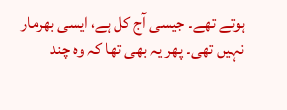ہوتے تھے۔ جیسی آج کل ہے، ایسی بھرمار نہیں تھی۔ پھر یہ بھی تھا کہ وہ چند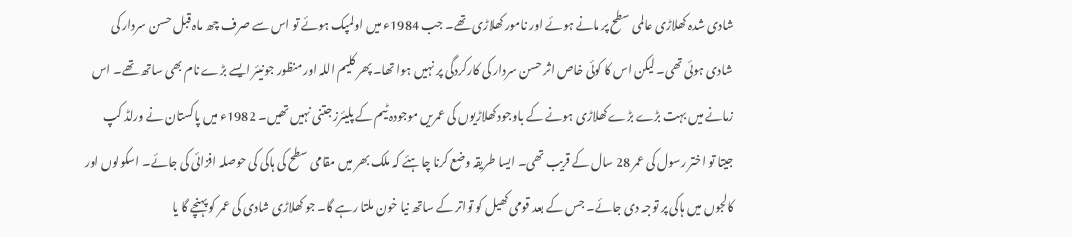شادی شدہ کھلاڑی عالمی سطح پر مانے ہوئے اور نامور کھلاڑی تھے۔ جب 1984ء میں اولمپک ہوئے تو اس سے صرف چھ ماہ قبل حسن سردار کی شادی ہوئی تھی۔ لیکن اس کا کوئی خاص اثر حسن سردار کی کارکردگی پر نہیں ہوا تھا۔ پھر کلیم اللہ اور منظور جونیئر ایسے بڑے نام بھی ساتھ تھے۔ اس زمانے میں بہت بڑے بڑے کھلاڑی ہونے کے باوجود کھلاڑیوں کی عمریں موجودہ ٹیم کے پلیئرز جتنی نہیں تھیں۔ 1982ء میں پاکستان نے ورلڈ کپ جیتا تو اختر رسول کی عمر 28 سال کے قریب تھی۔ ایسا طریقہ وضع کرنا چاہئے کہ ملک بھر میں مقامی سطح کی ہاکی کی حوصلہ افزائی کی جائے۔ اسکولوں اور کالجوں میں ہاکی پر توجہ دی جائے۔ جس کے بعد قومی کھیل کو تواتر کے ساتھ نیا خون ملتا رہے گا۔ جو کھلاڑی شادی کی عمر کو پہنچے گا یا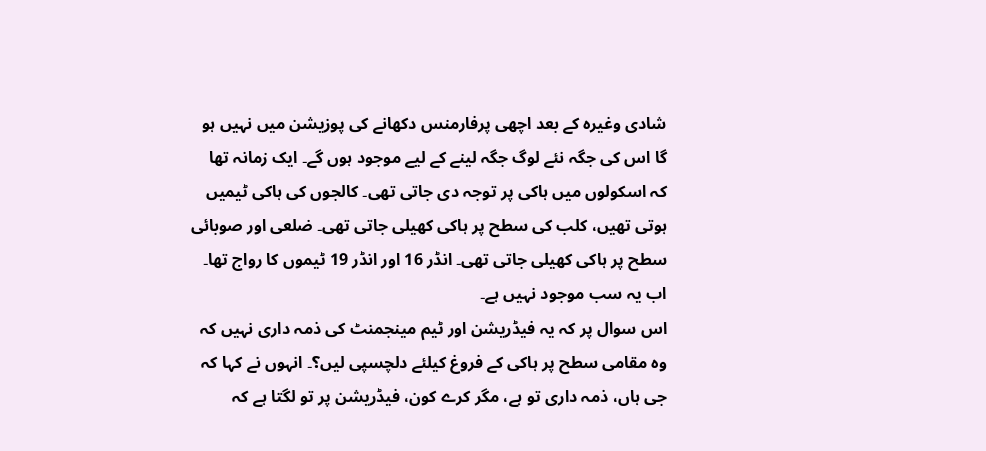شادی وغیرہ کے بعد اچھی پرفارمنس دکھانے کی پوزیشن میں نہیں ہو گا اس کی جگہ نئے لوگ جگہ لینے کے لیے موجود ہوں گے۔ ایک زمانہ تھا کہ اسکولوں میں ہاکی پر توجہ دی جاتی تھی۔ کالجوں کی ہاکی ٹیمیں ہوتی تھیں، کلب کی سطح پر ہاکی کھیلی جاتی تھی۔ ضلعی اور صوبائی سطح پر ہاکی کھیلی جاتی تھی۔ انڈر 16 اور انڈر 19 ٹیموں کا رواج تھا۔ اب یہ سب موجود نہیں ہے۔
اس سوال پر کہ یہ فیڈریشن اور ٹیم مینجمنٹ کی ذمہ داری نہیں کہ وہ مقامی سطح پر ہاکی کے فروغ کیلئے دلچسپی لیں؟۔ انہوں نے کہا کہ جی ہاں، ذمہ داری تو ہے، مگر کرے کون، فیڈریشن پر تو لگتا ہے کہ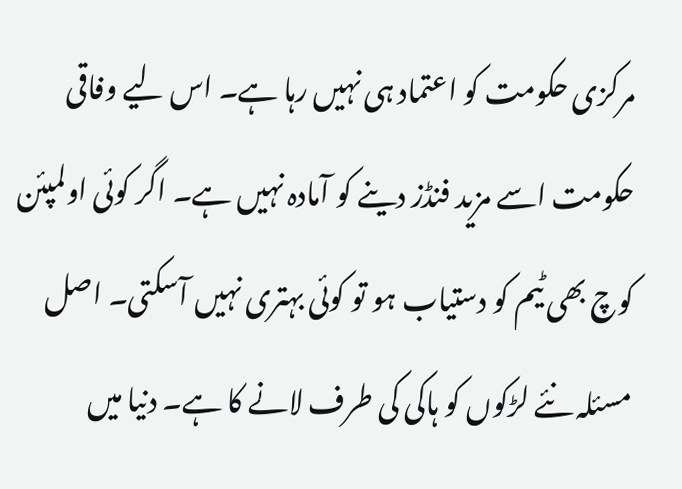مرکزی حکومت کو اعتماد ہی نہیں رہا ہے۔ اس لیے وفاقی حکومت اسے مزید فنڈز دینے کو آمادہ نہیں ہے۔ اگر کوئی اولمپئن کوچ بھی ٹیم کو دستیاب ہو تو کوئی بہتری نہیں آسکتی۔ اصل مسئلہ نئے لڑکوں کو ہاکی کی طرف لانے کا ہے۔ دنیا میں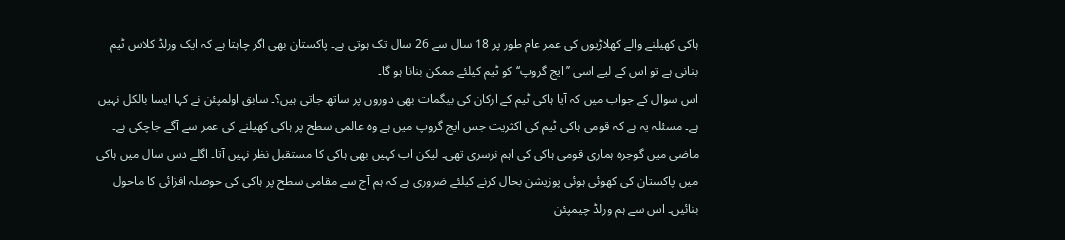ہاکی کھیلنے والے کھلاڑیوں کی عمر عام طور پر 18 سال سے 26 سال تک ہوتی ہے۔ پاکستان بھی اگر چاہتا ہے کہ ایک ورلڈ کلاس ٹیم بنانی ہے تو اس کے لیے اسی ’’ایج گروپ‘‘ کو ٹیم کیلئے ممکن بنانا ہو گا۔
اس سوال کے جواب میں کہ آیا ہاکی ٹیم کے ارکان کی بیگمات بھی دوروں پر ساتھ جاتی ہیں؟۔ سابق اولمپئن نے کہا ایسا بالکل نہیں ہے۔ مسئلہ یہ ہے کہ قومی ہاکی ٹیم کی اکثریت جس ایج گروپ میں ہے وہ عالمی سطح پر ہاکی کھیلنے کی عمر سے آگے جاچکی ہے۔ ماضی میں گوجرہ ہماری قومی ہاکی کی اہم نرسری تھی۔ لیکن اب کہیں بھی ہاکی کا مستقبل نظر نہیں آتا۔ اگلے دس سال میں ہاکی میں پاکستان کی کھوئی ہوئی پوزیشن بحال کرنے کیلئے ضروری ہے کہ ہم آج سے مقامی سطح پر ہاکی کی حوصلہ افزائی کا ماحول بنائیں۔ اس سے ہم ورلڈ چیمپئن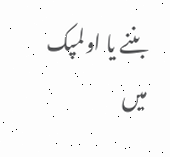بننے یا اولمپک میں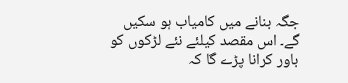جگہ بنانے میں کامیاب ہو سکیں گے۔ اس مقصد کیلئے نئے لڑکوں کو باور کرانا پڑے گا کہ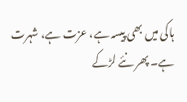ہاکی میں بھی پیسہ ہے، عزت ہے، شہرت ہے۔ پھر نئے لڑکے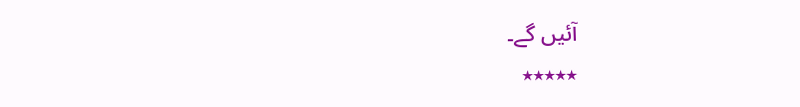آئیں گے۔
٭٭٭٭٭